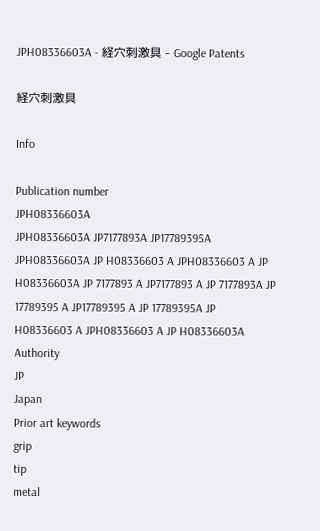JPH08336603A - 経穴刺激具 - Google Patents

経穴刺激具

Info

Publication number
JPH08336603A
JPH08336603A JP7177893A JP17789395A JPH08336603A JP H08336603 A JPH08336603 A JP H08336603A JP 7177893 A JP7177893 A JP 7177893A JP 17789395 A JP17789395 A JP 17789395A JP H08336603 A JPH08336603 A JP H08336603A
Authority
JP
Japan
Prior art keywords
grip
tip
metal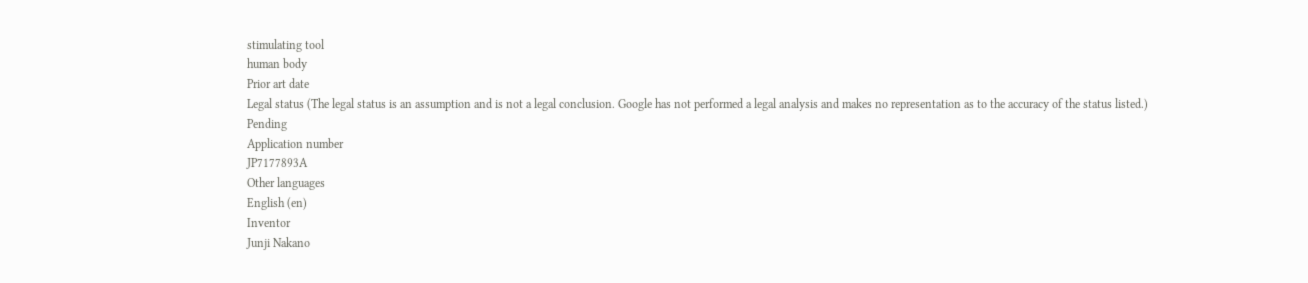stimulating tool
human body
Prior art date
Legal status (The legal status is an assumption and is not a legal conclusion. Google has not performed a legal analysis and makes no representation as to the accuracy of the status listed.)
Pending
Application number
JP7177893A
Other languages
English (en)
Inventor
Junji Nakano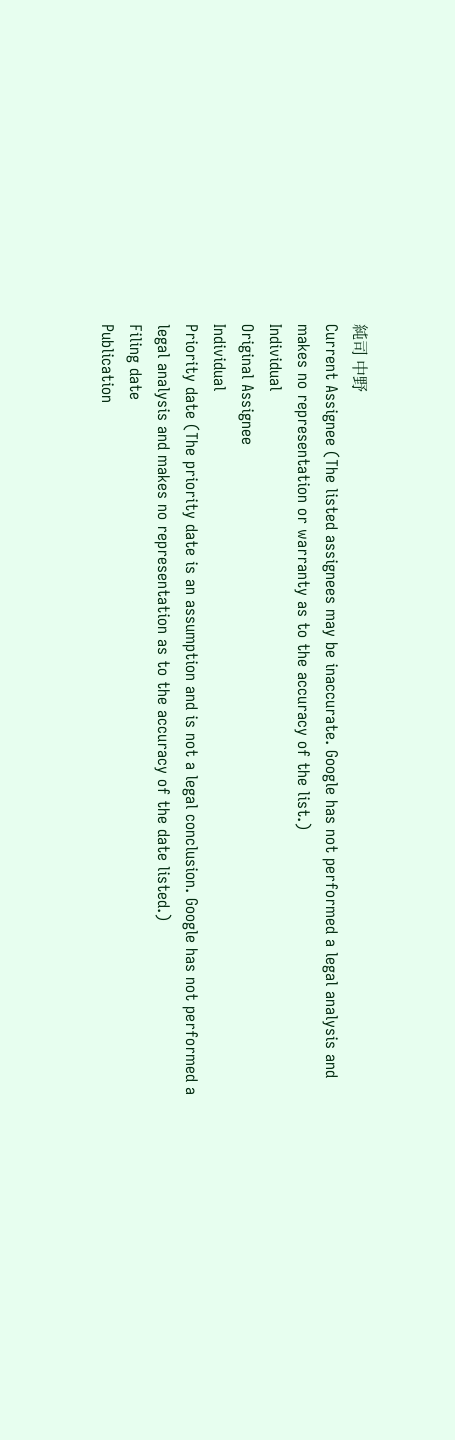純司 中野
Current Assignee (The listed assignees may be inaccurate. Google has not performed a legal analysis and makes no representation or warranty as to the accuracy of the list.)
Individual
Original Assignee
Individual
Priority date (The priority date is an assumption and is not a legal conclusion. Google has not performed a legal analysis and makes no representation as to the accuracy of the date listed.)
Filing date
Publication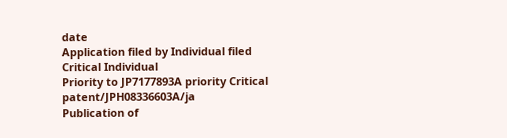date
Application filed by Individual filed Critical Individual
Priority to JP7177893A priority Critical patent/JPH08336603A/ja
Publication of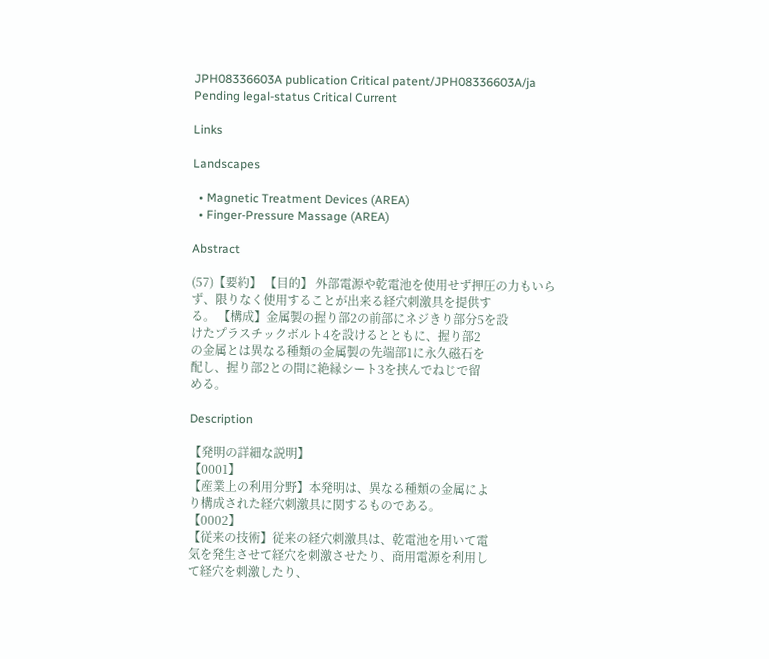JPH08336603A publication Critical patent/JPH08336603A/ja
Pending legal-status Critical Current

Links

Landscapes

  • Magnetic Treatment Devices (AREA)
  • Finger-Pressure Massage (AREA)

Abstract

(57)【要約】 【目的】 外部電源や乾電池を使用せず押圧の力もいら
ず、限りなく使用することが出来る経穴刺激具を提供す
る。 【構成】金属製の握り部2の前部にネジきり部分5を設
けたプラスチックボルト4を設けるとともに、握り部2
の金属とは異なる種類の金属製の先端部1に永久磁石を
配し、握り部2との間に絶縁シート3を挟んでねじで留
める。

Description

【発明の詳細な説明】
【0001】
【産業上の利用分野】本発明は、異なる種類の金属によ
り構成された経穴刺激具に関するものである。
【0002】
【従来の技術】従来の経穴刺激具は、乾電池を用いて電
気を発生させて経穴を刺激させたり、商用電源を利用し
て経穴を刺激したり、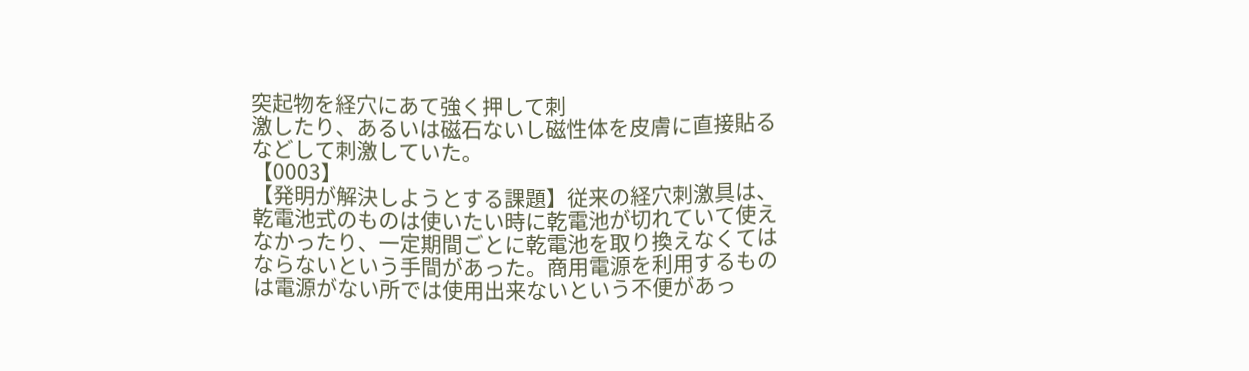突起物を経穴にあて強く押して刺
激したり、あるいは磁石ないし磁性体を皮膚に直接貼る
などして刺激していた。
【0003】
【発明が解決しようとする課題】従来の経穴刺激具は、
乾電池式のものは使いたい時に乾電池が切れていて使え
なかったり、一定期間ごとに乾電池を取り換えなくては
ならないという手間があった。商用電源を利用するもの
は電源がない所では使用出来ないという不便があっ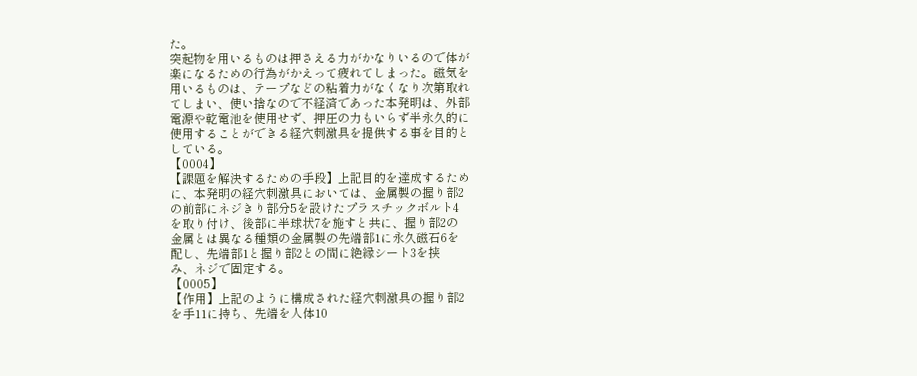た。
突起物を用いるものは押さえる力がかなりいるので体が
楽になるための行為がかえって疲れてしまった。磁気を
用いるものは、テープなどの粘着力がなくなり次第取れ
てしまい、使い捨なので不経済であった本発明は、外部
電源や乾電池を使用せず、押圧の力もいらず半永久的に
使用することができる経穴刺激具を提供する事を目的と
している。
【0004】
【課題を解決するための手段】上記目的を達成するため
に、本発明の経穴刺激具においては、金属製の握り部2
の前部にネジきり部分5を設けたプラスチックボルト4
を取り付け、後部に半球状7を施すと共に、握り部2の
金属とは異なる種類の金属製の先端部1に永久磁石6を
配し、先端部1と握り部2との間に絶縁シート3を挟
み、ネジで固定する。
【0005】
【作用】上記のように構成された経穴刺激具の握り部2
を手11に持ち、先端を人体10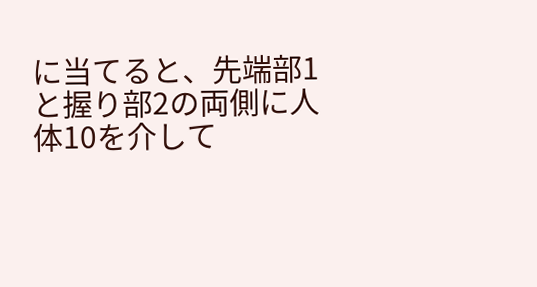に当てると、先端部1
と握り部2の両側に人体10を介して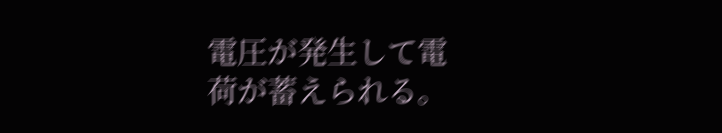電圧が発生して電
荷が蓄えられる。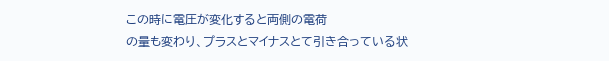この時に電圧が変化すると両側の電荷
の量も変わり、プラスとマイナスとて引き合っている状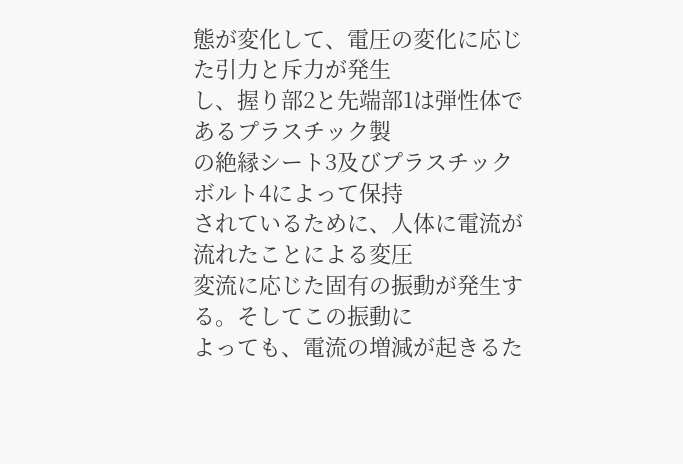態が変化して、電圧の変化に応じた引力と斥力が発生
し、握り部2と先端部1は弾性体であるプラスチック製
の絶縁シート3及びプラスチックボルト4によって保持
されているために、人体に電流が流れたことによる変圧
変流に応じた固有の振動が発生する。そしてこの振動に
よっても、電流の増減が起きるた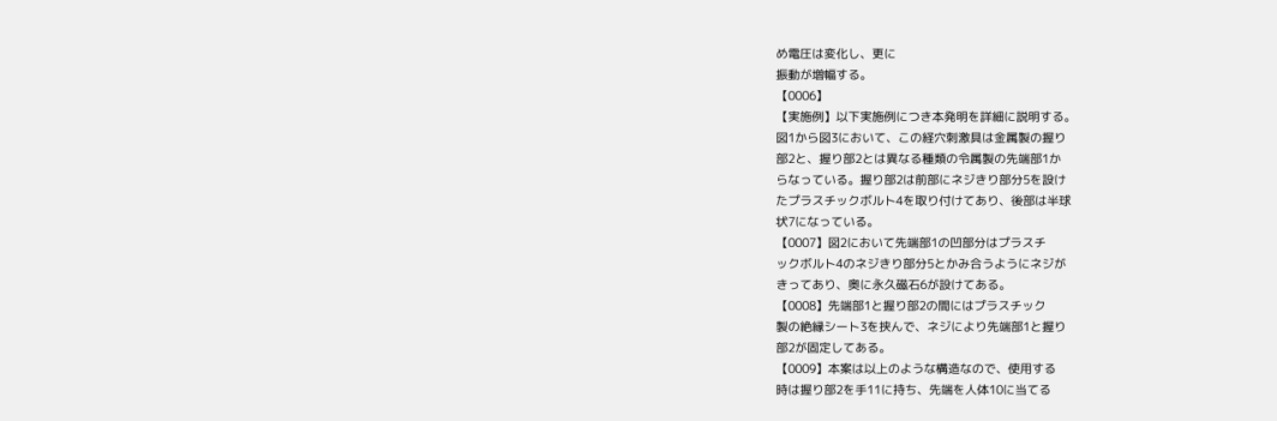め電圧は変化し、更に
振動が増幅する。
【0006】
【実施例】以下実施例につき本発明を詳細に説明する。
図1から図3において、この経穴刺激具は金属製の握り
部2と、握り部2とは異なる種類の令属製の先端部1か
らなっている。握り部2は前部にネジきり部分5を設け
たプラスチックボルト4を取り付けてあり、後部は半球
状7になっている。
【0007】図2において先端部1の凹部分はプラスチ
ックボルト4のネジきり部分5とかみ合うようにネジが
きってあり、奥に永久磁石6が設けてある。
【0008】先端部1と握り部2の間にはプラスチック
製の絶縁シート3を挟んで、ネジにより先端部1と握り
部2が固定してある。
【0009】本案は以上のような構造なので、使用する
時は握り部2を手11に持ち、先端を人体10に当てる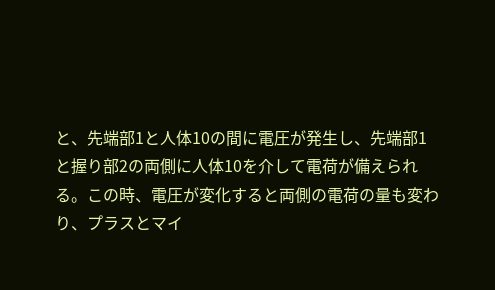と、先端部1と人体10の間に電圧が発生し、先端部1
と握り部2の両側に人体10を介して電荷が備えられ
る。この時、電圧が変化すると両側の電荷の量も変わ
り、プラスとマイ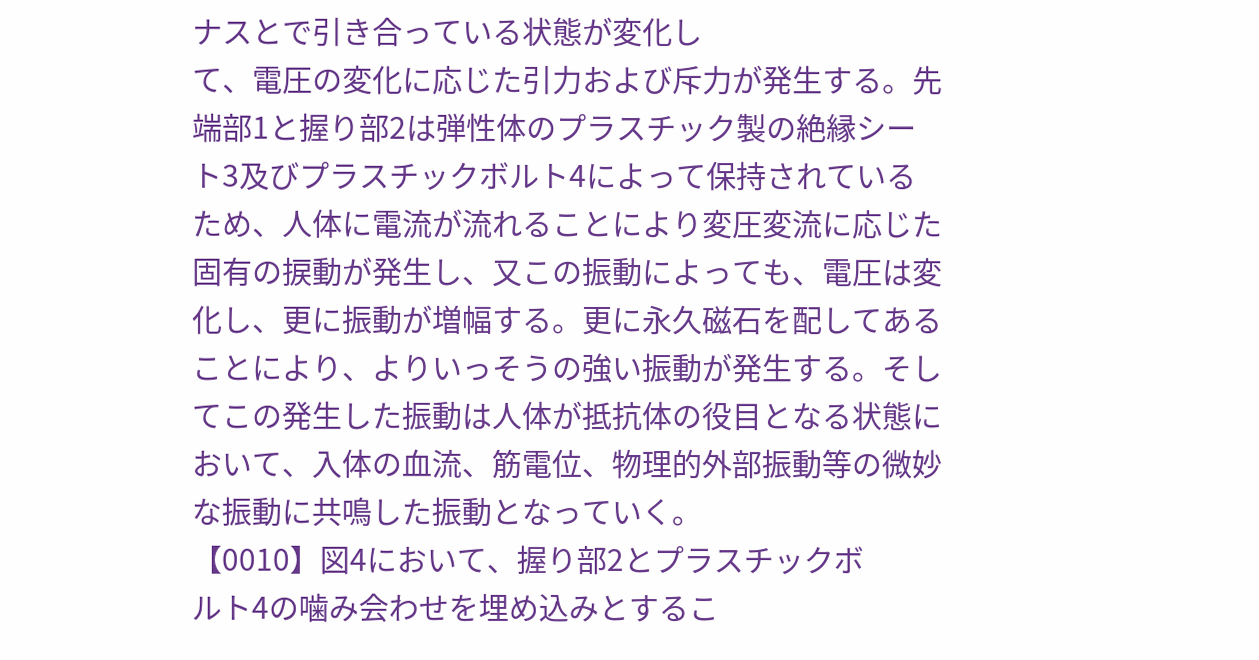ナスとで引き合っている状態が変化し
て、電圧の変化に応じた引力および斥力が発生する。先
端部1と握り部2は弾性体のプラスチック製の絶縁シー
ト3及びプラスチックボルト4によって保持されている
ため、人体に電流が流れることにより変圧変流に応じた
固有の捩動が発生し、又この振動によっても、電圧は変
化し、更に振動が増幅する。更に永久磁石を配してある
ことにより、よりいっそうの強い振動が発生する。そし
てこの発生した振動は人体が抵抗体の役目となる状態に
おいて、入体の血流、筋電位、物理的外部振動等の微妙
な振動に共鳴した振動となっていく。
【0010】図4において、握り部2とプラスチックボ
ルト4の噛み会わせを埋め込みとするこ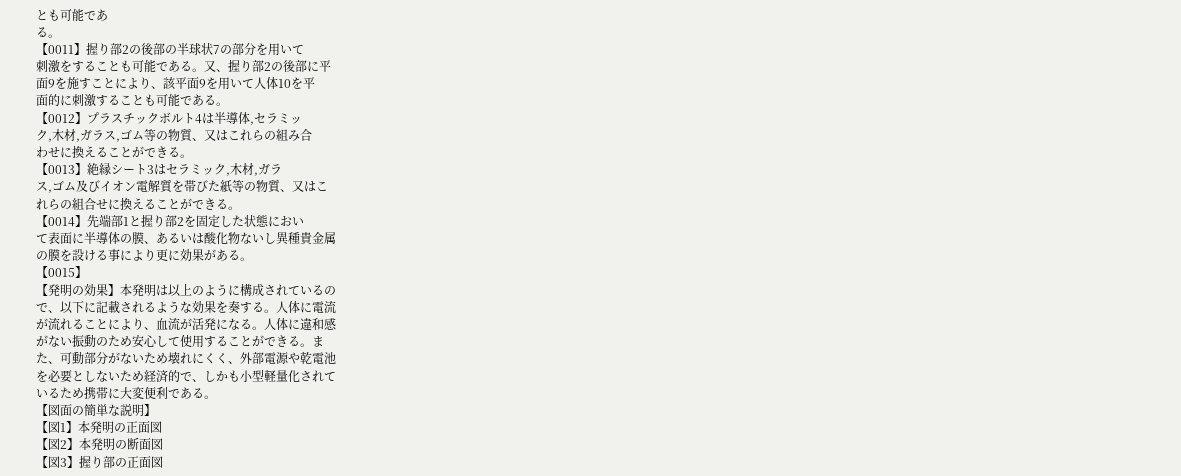とも可能であ
る。
【0011】握り部2の後部の半球状7の部分を用いて
刺激をすることも可能である。又、握り部2の後部に平
面9を施すことにより、該平面9を用いて人体10を平
面的に刺激することも可能である。
【0012】プラスチックボルト4は半導体,セラミッ
ク,木材,ガラス,ゴム等の物質、又はこれらの組み合
わせに換えることができる。
【0013】絶縁シート3はセラミック,木材,ガラ
ス,ゴム及びイオン電解質を帯びた紙等の物質、又はこ
れらの組合せに換えることができる。
【0014】先端部1と握り部2を固定した状態におい
て表面に半導体の膜、あるいは酸化物ないし異種貴金属
の膜を設ける事により更に効果がある。
【0015】
【発明の効果】本発明は以上のように構成されているの
で、以下に記載されるような効果を奏する。人体に電流
が流れることにより、血流が活発になる。人体に違和感
がない振動のため安心して使用することができる。ま
た、可動部分がないため壊れにくく、外部電源や乾電池
を必要としないため経済的で、しかも小型軽量化されて
いるため携帯に大変便利である。
【図面の簡単な説明】
【図1】本発明の正面図
【図2】本発明の断面図
【図3】握り部の正面図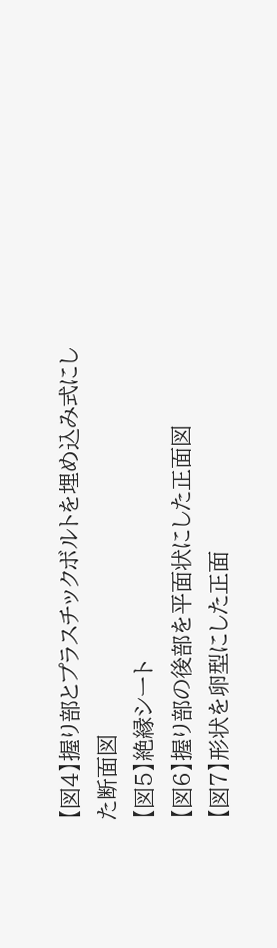【図4】握り部とプラスチックボルトを埋め込み式にし
た断面図
【図5】絶縁シート
【図6】握り部の後部を平面状にした正面図
【図7】形状を卵型にした正面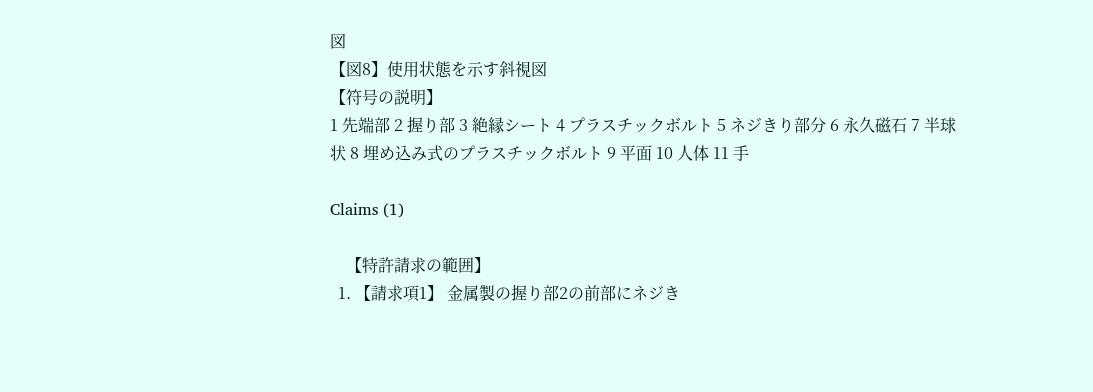図
【図8】使用状態を示す斜視図
【符号の説明】
1 先端部 2 握り部 3 絶縁シート 4 プラスチックボルト 5 ネジきり部分 6 永久磁石 7 半球状 8 埋め込み式のプラスチックボルト 9 平面 10 人体 11 手

Claims (1)

    【特許請求の範囲】
  1. 【請求項1】 金属製の握り部2の前部にネジき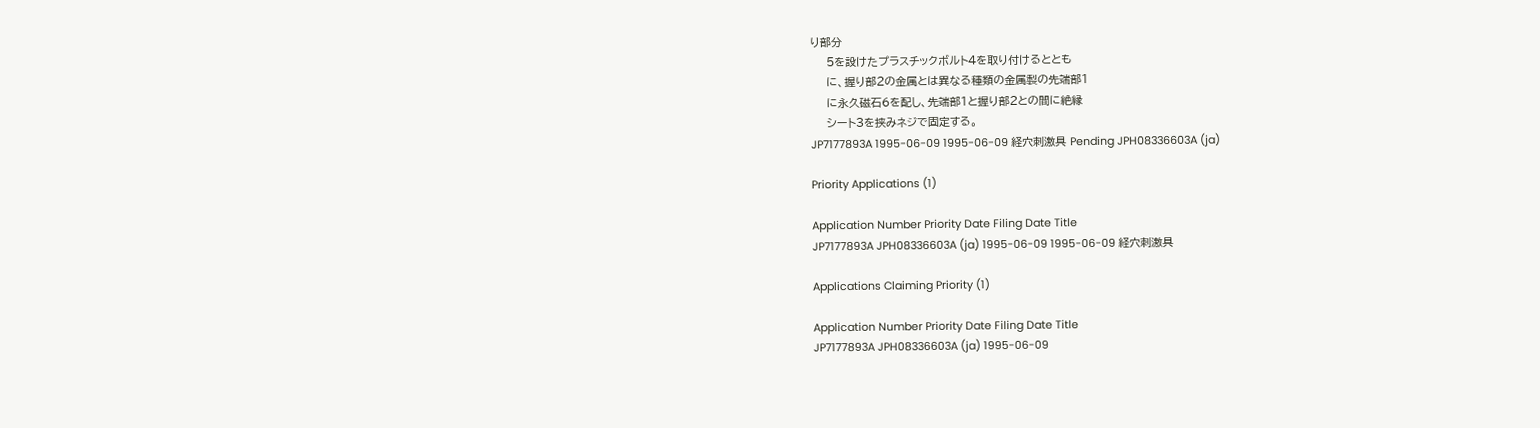り部分
    5を設けたプラスチックボルト4を取り付けるととも
    に、握り部2の金属とは異なる種類の金属製の先端部1
    に永久磁石6を配し、先端部1と握り部2との間に絶縁
    シート3を挟みネジで固定する。
JP7177893A 1995-06-09 1995-06-09 経穴刺激具 Pending JPH08336603A (ja)

Priority Applications (1)

Application Number Priority Date Filing Date Title
JP7177893A JPH08336603A (ja) 1995-06-09 1995-06-09 経穴刺激具

Applications Claiming Priority (1)

Application Number Priority Date Filing Date Title
JP7177893A JPH08336603A (ja) 1995-06-09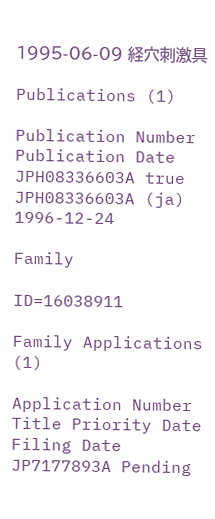1995-06-09 経穴刺激具

Publications (1)

Publication Number Publication Date
JPH08336603A true JPH08336603A (ja) 1996-12-24

Family

ID=16038911

Family Applications (1)

Application Number Title Priority Date Filing Date
JP7177893A Pending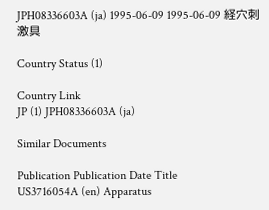JPH08336603A (ja) 1995-06-09 1995-06-09 経穴刺激具

Country Status (1)

Country Link
JP (1) JPH08336603A (ja)

Similar Documents

Publication Publication Date Title
US3716054A (en) Apparatus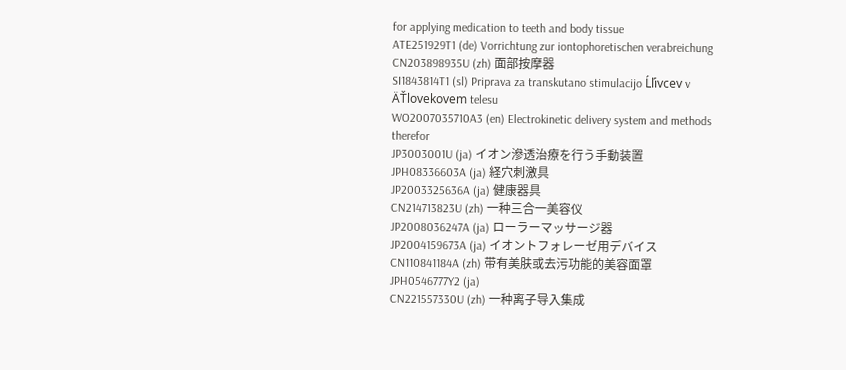for applying medication to teeth and body tissue
ATE251929T1 (de) Vorrichtung zur iontophoretischen verabreichung
CN203898935U (zh) 面部按摩器
SI1843814T1 (sl) Priprava za transkutano stimulacijo Ĺľivcev v ÄŤlovekovem telesu
WO2007035710A3 (en) Electrokinetic delivery system and methods therefor
JP3003001U (ja) イオン滲透治療を行う手動装置
JPH08336603A (ja) 経穴刺激具
JP2003325636A (ja) 健康器具
CN214713823U (zh) 一种三合一美容仪
JP2008036247A (ja) ローラーマッサージ器
JP2004159673A (ja) イオントフォレーゼ用デバイス
CN110841184A (zh) 带有美肤或去污功能的美容面罩
JPH0546777Y2 (ja)
CN221557330U (zh) 一种离子导入集成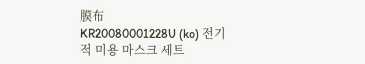膜布
KR20080001228U (ko) 전기적 미용 마스크 세트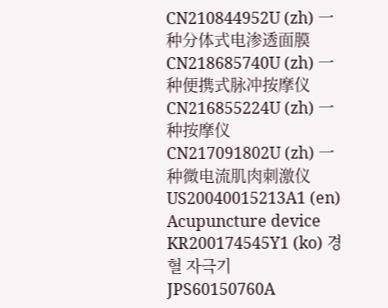CN210844952U (zh) 一种分体式电渗透面膜
CN218685740U (zh) 一种便携式脉冲按摩仪
CN216855224U (zh) 一种按摩仪
CN217091802U (zh) 一种微电流肌肉刺激仪
US20040015213A1 (en) Acupuncture device
KR200174545Y1 (ko) 경혈 자극기
JPS60150760A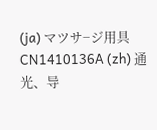(ja) マツサ−ジ用具
CN1410136A (zh) 通光、导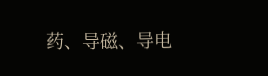药、导磁、导电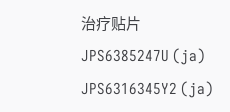治疗贴片
JPS6385247U (ja)
JPS6316345Y2 (ja)